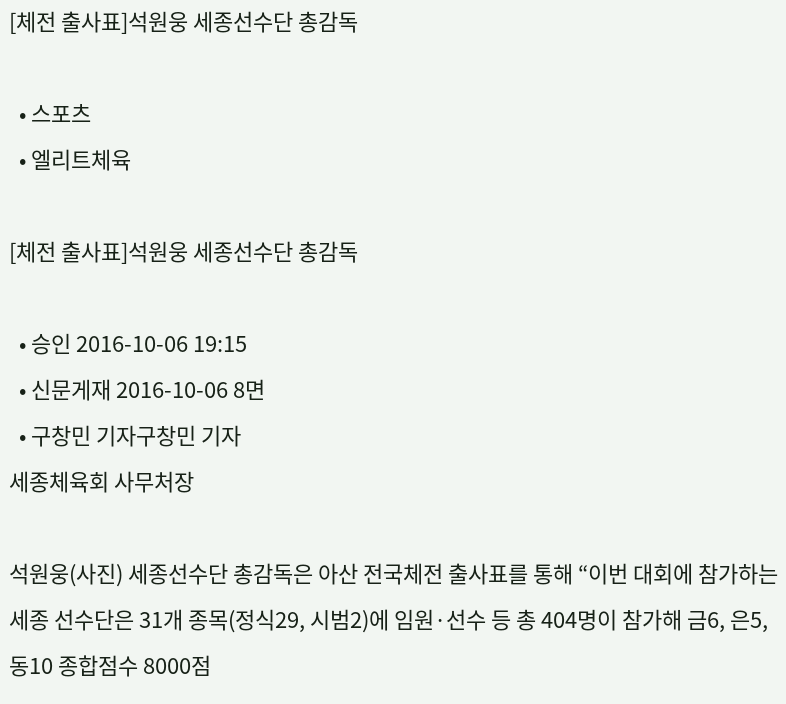[체전 출사표]석원웅 세종선수단 총감독

  • 스포츠
  • 엘리트체육

[체전 출사표]석원웅 세종선수단 총감독

  • 승인 2016-10-06 19:15
  • 신문게재 2016-10-06 8면
  • 구창민 기자구창민 기자
세종체육회 사무처장

석원웅(사진) 세종선수단 총감독은 아산 전국체전 출사표를 통해 “이번 대회에 참가하는 세종 선수단은 31개 종목(정식29, 시범2)에 임원·선수 등 총 404명이 참가해 금6, 은5, 동10 종합점수 8000점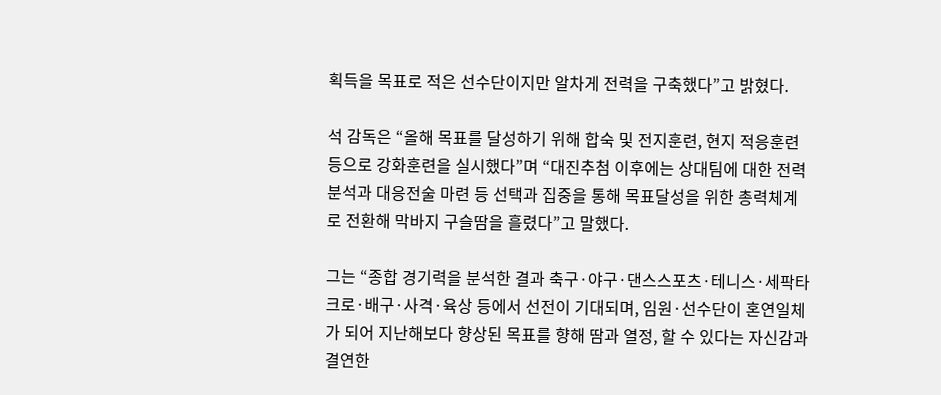획득을 목표로 적은 선수단이지만 알차게 전력을 구축했다”고 밝혔다.

석 감독은 “올해 목표를 달성하기 위해 합숙 및 전지훈련, 현지 적응훈련 등으로 강화훈련을 실시했다”며 “대진추첨 이후에는 상대팀에 대한 전력분석과 대응전술 마련 등 선택과 집중을 통해 목표달성을 위한 총력체계로 전환해 막바지 구슬땀을 흘렸다”고 말했다.

그는 “종합 경기력을 분석한 결과 축구·야구·댄스스포츠·테니스·세팍타크로·배구·사격·육상 등에서 선전이 기대되며, 임원·선수단이 혼연일체가 되어 지난해보다 향상된 목표를 향해 땀과 열정, 할 수 있다는 자신감과 결연한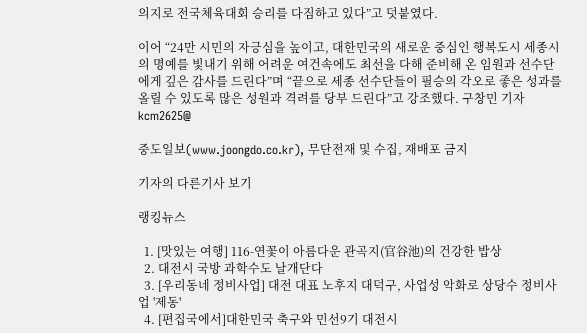의지로 전국체육대회 승리를 다짐하고 있다”고 덧붙였다.

이어 “24만 시민의 자긍심을 높이고, 대한민국의 새로운 중심인 행복도시 세종시의 명예를 빛내기 위해 어려운 여건속에도 최선을 다해 준비해 온 임원과 선수단에게 깊은 감사를 드린다”며 “끝으로 세종 선수단들이 필승의 각오로 좋은 성과를 올릴 수 있도록 많은 성원과 격려를 당부 드린다”고 강조했다. 구창민 기자 kcm2625@

중도일보(www.joongdo.co.kr), 무단전재 및 수집, 재배포 금지

기자의 다른기사 보기

랭킹뉴스

  1. [맛있는 여행] 116-연꽃이 아름다운 관곡지(官谷池)의 건강한 밥상
  2. 대전시 국방 과학수도 날개단다
  3. [우리동네 정비사업] 대전 대표 노후지 대덕구, 사업성 악화로 상당수 정비사업 '제동'
  4. [편집국에서]대한민국 축구와 민선9기 대전시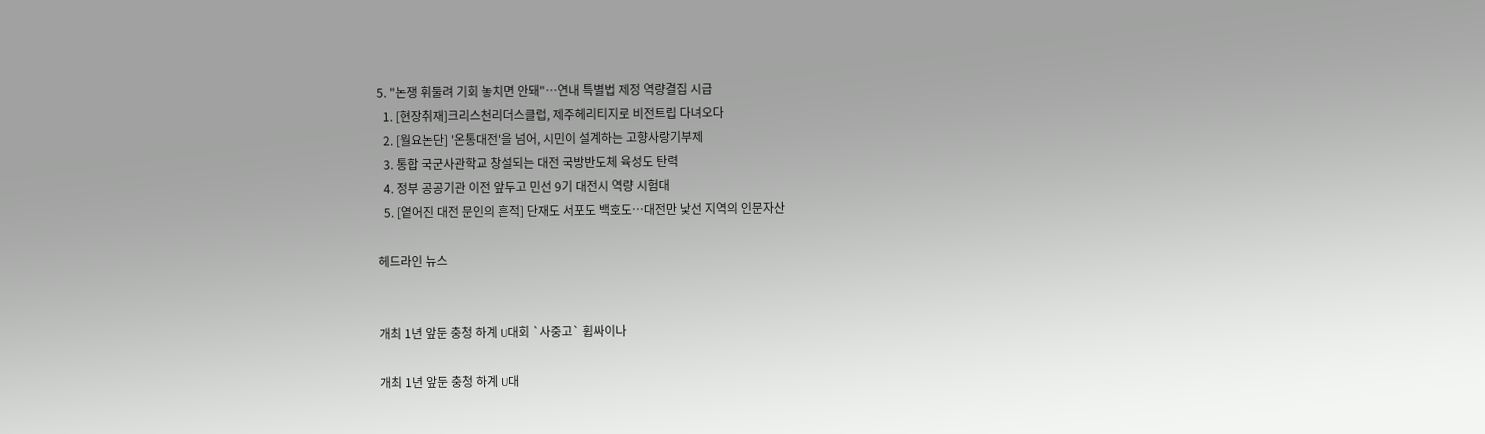5. "논쟁 휘둘려 기회 놓치면 안돼"…연내 특별법 제정 역량결집 시급
  1. [현장취재]크리스천리더스클럽, 제주헤리티지로 비전트립 다녀오다
  2. [월요논단] '온통대전'을 넘어, 시민이 설계하는 고향사랑기부제
  3. 통합 국군사관학교 창설되는 대전 국방반도체 육성도 탄력
  4. 정부 공공기관 이전 앞두고 민선 9기 대전시 역량 시험대
  5. [옅어진 대전 문인의 흔적] 단재도 서포도 백호도…대전만 낯선 지역의 인문자산

헤드라인 뉴스


개최 1년 앞둔 충청 하계 U대회 `사중고` 휩싸이나

개최 1년 앞둔 충청 하계 U대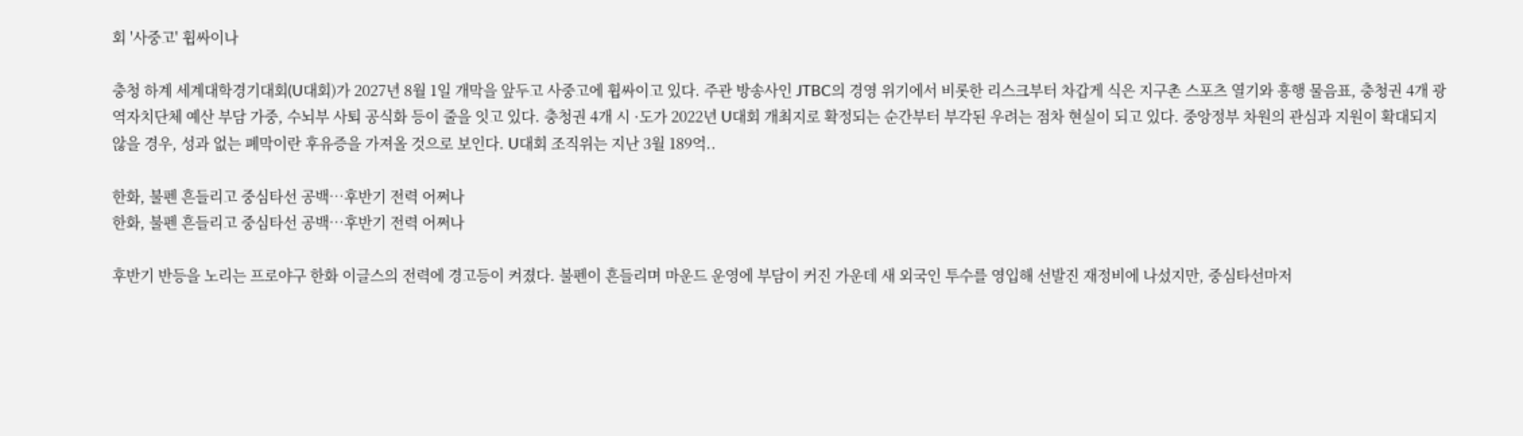회 '사중고' 휩싸이나

충청 하계 세계대학경기대회(U대회)가 2027년 8월 1일 개막을 앞두고 사중고에 휩싸이고 있다. 주관 방송사인 JTBC의 경영 위기에서 비롯한 리스크부터 차갑게 식은 지구촌 스포츠 열기와 흥행 물음표, 충청권 4개 광역자치단체 예산 부담 가중, 수뇌부 사퇴 공식화 등이 줄을 잇고 있다. 충청권 4개 시 ·도가 2022년 U대회 개최지로 확정되는 순간부터 부각된 우려는 점차 현실이 되고 있다. 중앙정부 차원의 관심과 지원이 확대되지 않을 경우, 성과 없는 폐막이란 후유증을 가져올 것으로 보인다. U대회 조직위는 지난 3월 189억..

한화, 불펜 흔들리고 중심타선 공백…후반기 전력 어쩌나
한화, 불펜 흔들리고 중심타선 공백…후반기 전력 어쩌나

후반기 반등을 노리는 프로야구 한화 이글스의 전력에 경고등이 켜졌다. 불펜이 흔들리며 마운드 운영에 부담이 커진 가운데 새 외국인 투수를 영입해 선발진 재정비에 나섰지만, 중심타선마저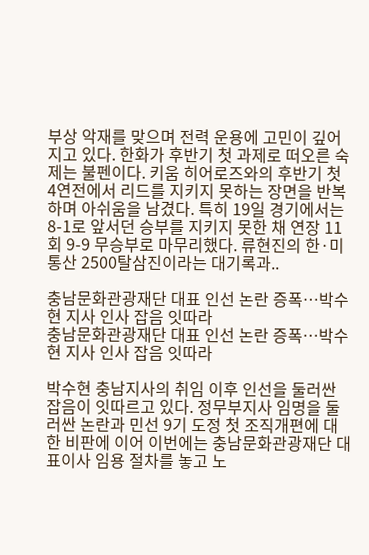부상 악재를 맞으며 전력 운용에 고민이 깊어지고 있다. 한화가 후반기 첫 과제로 떠오른 숙제는 불펜이다. 키움 히어로즈와의 후반기 첫 4연전에서 리드를 지키지 못하는 장면을 반복하며 아쉬움을 남겼다. 특히 19일 경기에서는 8-1로 앞서던 승부를 지키지 못한 채 연장 11회 9-9 무승부로 마무리했다. 류현진의 한·미 통산 2500탈삼진이라는 대기록과..

충남문화관광재단 대표 인선 논란 증폭…박수현 지사 인사 잡음 잇따라
충남문화관광재단 대표 인선 논란 증폭…박수현 지사 인사 잡음 잇따라

박수현 충남지사의 취임 이후 인선을 둘러싼 잡음이 잇따르고 있다. 정무부지사 임명을 둘러싼 논란과 민선 9기 도정 첫 조직개편에 대한 비판에 이어 이번에는 충남문화관광재단 대표이사 임용 절차를 놓고 노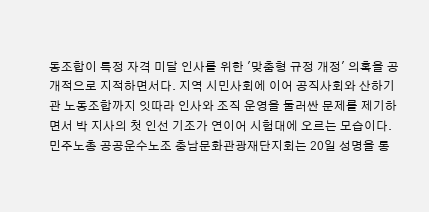동조합이 특정 자격 미달 인사를 위한 '맞춤형 규정 개정' 의혹을 공개적으로 지적하면서다. 지역 시민사회에 이어 공직사회와 산하기관 노동조합까지 잇따라 인사와 조직 운영을 둘러싼 문제를 제기하면서 박 지사의 첫 인선 기조가 연이어 시험대에 오르는 모습이다. 민주노총 공공운수노조 충남문화관광재단지회는 20일 성명을 통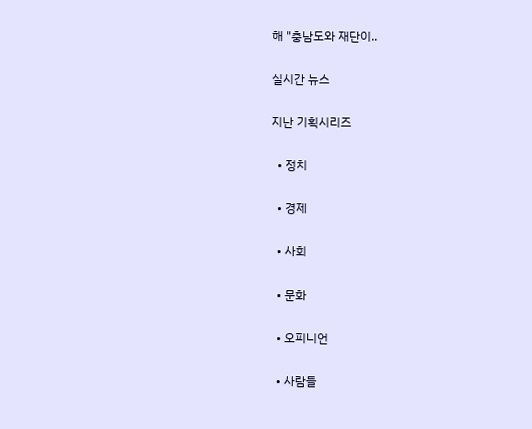해 "충남도와 재단이..

실시간 뉴스

지난 기획시리즈

  • 정치

  • 경제

  • 사회

  • 문화

  • 오피니언

  • 사람들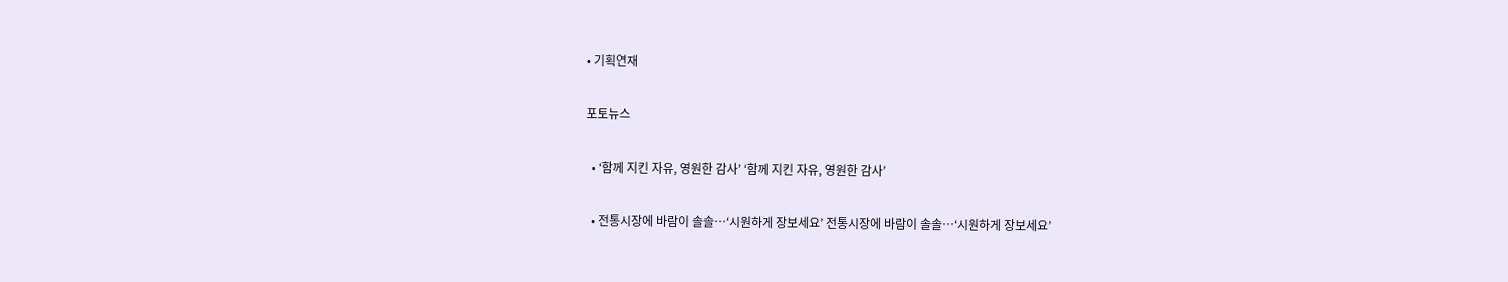• 기획연재

포토뉴스

  • ‘함께 지킨 자유, 영원한 감사’ ‘함께 지킨 자유, 영원한 감사’

  • 전통시장에 바람이 솔솔…‘시원하게 장보세요’ 전통시장에 바람이 솔솔…‘시원하게 장보세요’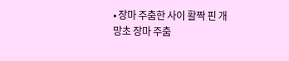• 장마 주춤한 사이 활짝 핀 개망초 장마 주춤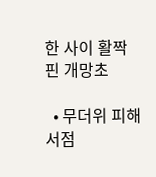한 사이 활짝 핀 개망초

  • 무더위 피해 서점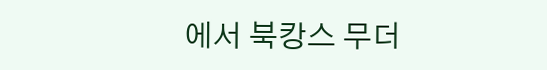에서 북캉스 무더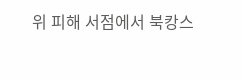위 피해 서점에서 북캉스